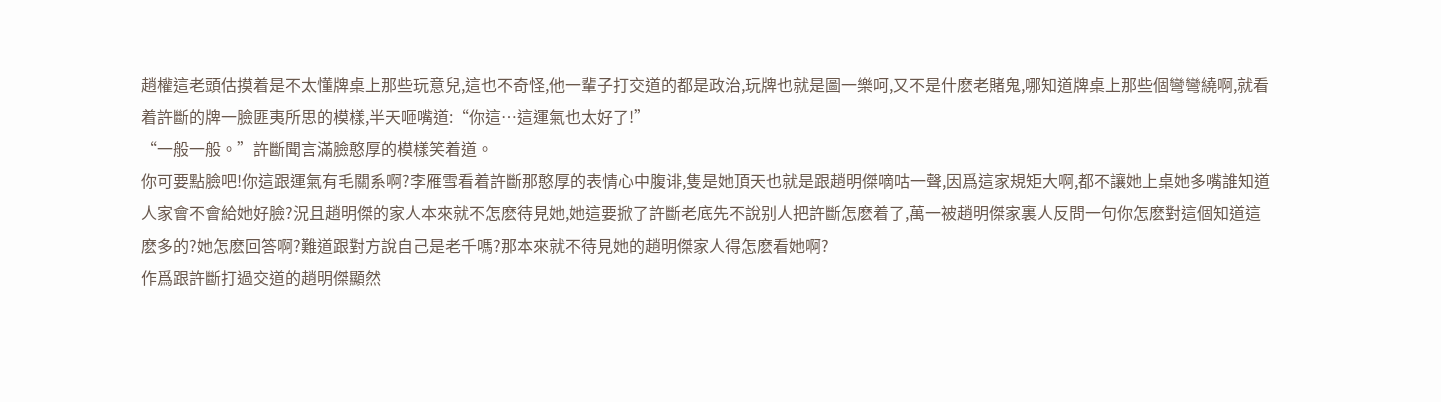趙權這老頭估摸着是不太懂牌桌上那些玩意兒,這也不奇怪,他一輩子打交道的都是政治,玩牌也就是圖一樂呵,又不是什麽老賭鬼,哪知道牌桌上那些個彎彎繞啊,就看着許斷的牌一臉匪夷所思的模樣,半天咂嘴道:“你這…這運氣也太好了!”
“一般一般。”許斷聞言滿臉憨厚的模樣笑着道。
你可要點臉吧!你這跟運氣有毛關系啊?李雁雪看着許斷那憨厚的表情心中腹诽,隻是她頂天也就是跟趙明傑嘀咕一聲,因爲這家規矩大啊,都不讓她上桌她多嘴誰知道人家會不會給她好臉?況且趙明傑的家人本來就不怎麽待見她,她這要掀了許斷老底先不說别人把許斷怎麽着了,萬一被趙明傑家裏人反問一句你怎麽對這個知道這麽多的?她怎麽回答啊?難道跟對方說自己是老千嗎?那本來就不待見她的趙明傑家人得怎麽看她啊?
作爲跟許斷打過交道的趙明傑顯然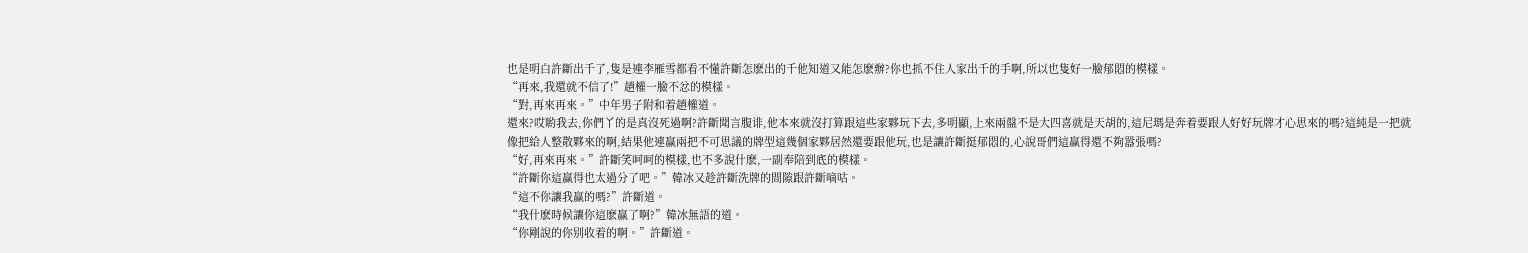也是明白許斷出千了,隻是連李雁雪都看不懂許斷怎麽出的千他知道又能怎麽辦?你也抓不住人家出千的手啊,所以也隻好一臉郁悶的模樣。
“再來,我還就不信了!”趙權一臉不忿的模樣。
“對,再來再來。”中年男子附和着趙權道。
還來?哎喲我去,你們丫的是真沒死過啊?許斷聞言腹诽,他本來就沒打算跟這些家夥玩下去,多明顯,上來兩盤不是大四喜就是天胡的,這尼瑪是奔着要跟人好好玩牌才心思來的嗎?這純是一把就像把給人整散夥來的啊,結果他連赢兩把不可思議的牌型這幾個家夥居然還要跟他玩,也是讓許斷挺郁悶的,心說哥們這赢得還不夠嚣張嗎?
“好,再來再來。”許斷笑呵呵的模樣,也不多說什麽,一副奉陪到底的模樣。
“許斷你這赢得也太過分了吧。”韓冰又趁許斷洗牌的間隙跟許斷嘀咕。
“這不你讓我赢的嗎?”許斷道。
“我什麽時候讓你這麽赢了啊?”韓冰無語的道。
“你剛說的你别收着的啊。”許斷道。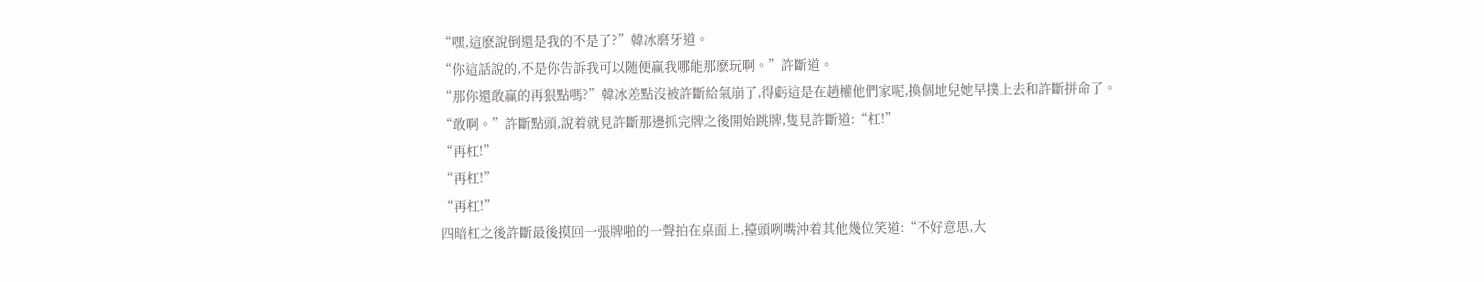“嘿,這麽說倒還是我的不是了?”韓冰磨牙道。
“你這話說的,不是你告訴我可以随便赢我哪能那麽玩啊。”許斷道。
“那你還敢赢的再狠點嗎?”韓冰差點沒被許斷給氣崩了,得虧這是在趙權他們家呢,換個地兒她早撲上去和許斷拼命了。
“敢啊。”許斷點頭,說着就見許斷那邊抓完牌之後開始跳牌,隻見許斷道:“杠!”
“再杠!”
“再杠!”
“再杠!”
四暗杠之後許斷最後摸回一張牌啪的一聲拍在桌面上,擡頭咧嘴沖着其他幾位笑道:“不好意思,大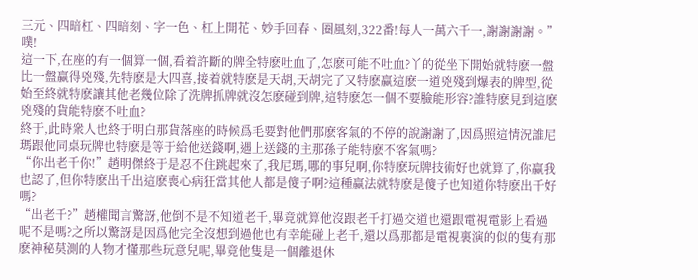三元、四暗杠、四暗刻、字一色、杠上開花、妙手回春、圈風刻,322番!每人一萬六千一,謝謝謝謝。”
噗!
這一下,在座的有一個算一個,看着許斷的牌全特麽吐血了,怎麽可能不吐血?丫的從坐下開始就特麽一盤比一盤赢得兇殘,先特麽是大四喜,接着就特麽是天胡,天胡完了又特麽赢這麽一道兇殘到爆表的牌型,從始至終就特麽讓其他老幾位除了洗牌抓牌就沒怎麽碰到牌,這特麽怎一個不要臉能形容?誰特麽見到這麽兇殘的貨能特麽不吐血?
終于,此時衆人也終于明白那貨落座的時候爲毛要對他們那麽客氣的不停的說謝謝了,因爲照這情況誰尼瑪跟他同桌玩牌也特麽是等于給他送錢啊,遇上送錢的主那孫子能特麽不客氣嗎?
“你出老千你!”趙明傑終于是忍不住跳起來了,我尼瑪,哪的事兒啊,你特麽玩牌技術好也就算了,你赢我也認了,但你特麽出千出這麽喪心病狂當其他人都是傻子啊?這種赢法就特麽是傻子也知道你特麽出千好嗎?
“出老千?”趙權聞言驚訝,他倒不是不知道老千,畢竟就算他沒跟老千打過交道也還跟電視電影上看過呢不是嗎?之所以驚訝是因爲他完全沒想到過他也有幸能碰上老千,還以爲那都是電視裏演的似的隻有那麽神秘莫測的人物才懂那些玩意兒呢,畢竟他隻是一個離退休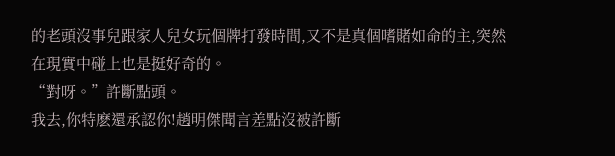的老頭沒事兒跟家人兒女玩個牌打發時間,又不是真個嗜賭如命的主,突然在現實中碰上也是挺好奇的。
“對呀。”許斷點頭。
我去,你特麽還承認你!趙明傑聞言差點沒被許斷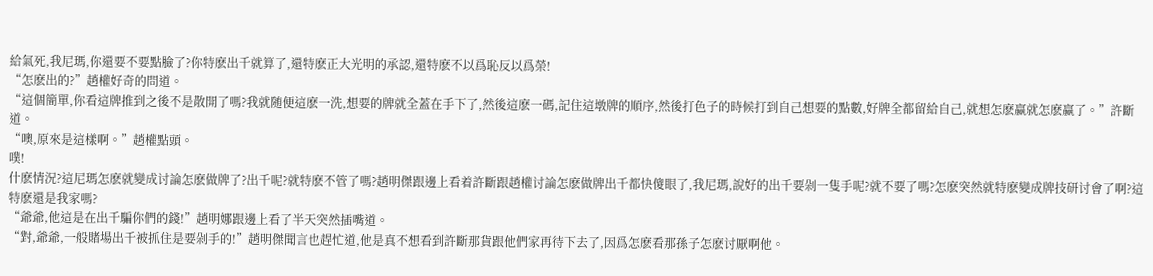給氣死,我尼瑪,你還要不要點臉了?你特麽出千就算了,還特麽正大光明的承認,還特麽不以爲恥反以爲榮!
“怎麽出的?”趙權好奇的問道。
“這個簡單,你看這牌推到之後不是散開了嗎?我就随便這麽一洗,想要的牌就全蓋在手下了,然後這麽一碼,記住這墩牌的順序,然後打色子的時候打到自己想要的點數,好牌全都留給自己,就想怎麽赢就怎麽赢了。”許斷道。
“噢,原來是這樣啊。”趙權點頭。
噗!
什麽情況?這尼瑪怎麽就變成讨論怎麽做牌了?出千呢?就特麽不管了嗎?趙明傑跟邊上看着許斷跟趙權讨論怎麽做牌出千都快傻眼了,我尼瑪,說好的出千要剁一隻手呢?就不要了嗎?怎麽突然就特麽變成牌技研讨會了啊?這特麽還是我家嗎?
“爺爺,他這是在出千騙你們的錢!”趙明娜跟邊上看了半天突然插嘴道。
“對,爺爺,一般賭場出千被抓住是要剁手的!”趙明傑聞言也趕忙道,他是真不想看到許斷那貨跟他們家再待下去了,因爲怎麽看那孫子怎麽讨厭啊他。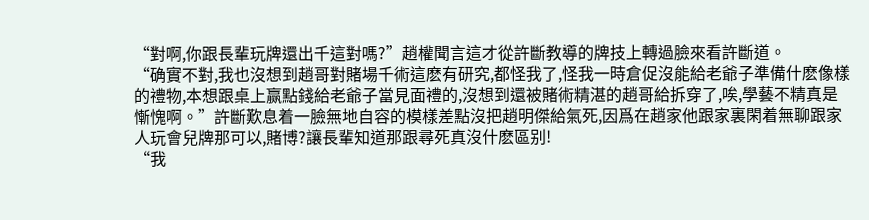“對啊,你跟長輩玩牌還出千這對嗎?”趙權聞言這才從許斷教導的牌技上轉過臉來看許斷道。
“确實不對,我也沒想到趙哥對賭場千術這麽有研究,都怪我了,怪我一時倉促沒能給老爺子準備什麽像樣的禮物,本想跟桌上赢點錢給老爺子當見面禮的,沒想到還被賭術精湛的趙哥給拆穿了,唉,學藝不精真是慚愧啊。”許斷歎息着一臉無地自容的模樣差點沒把趙明傑給氣死,因爲在趙家他跟家裏閑着無聊跟家人玩會兒牌那可以,賭博?讓長輩知道那跟尋死真沒什麽區别!
“我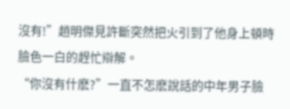沒有!”趙明傑見許斷突然把火引到了他身上頓時臉色一白的趕忙辯解。
“你沒有什麽?”一直不怎麽說話的中年男子臉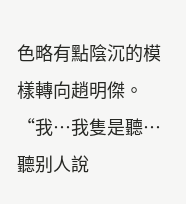色略有點陰沉的模樣轉向趙明傑。
“我…我隻是聽…聽别人說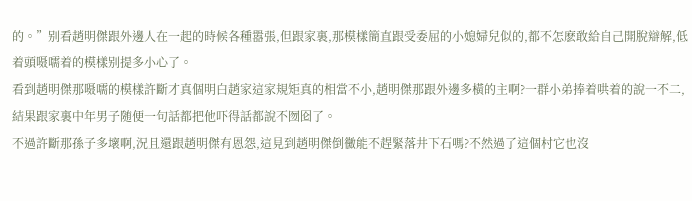的。”别看趙明傑跟外邊人在一起的時候各種嚣張,但跟家裏,那模樣簡直跟受委屈的小媳婦兒似的,都不怎麽敢給自己開脫辯解,低着頭嗫嚅着的模樣别提多小心了。
看到趙明傑那嗫嚅的模樣許斷才真個明白趙家這家規矩真的相當不小,趙明傑那跟外邊多橫的主啊?一群小弟捧着哄着的說一不二,結果跟家裏中年男子随便一句話都把他吓得話都說不囫囵了。
不過許斷那孫子多壞啊,況且還跟趙明傑有恩怨,這見到趙明傑倒黴能不趕緊落井下石嗎?不然過了這個村它也沒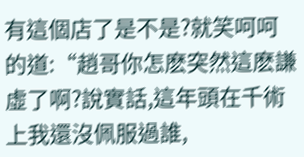有這個店了是不是?就笑呵呵的道:“趙哥你怎麽突然這麽謙虛了啊?說實話,這年頭在千術上我還沒佩服過誰,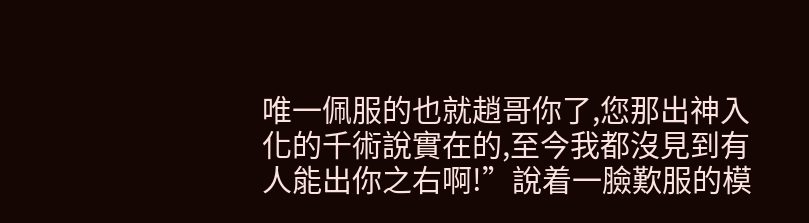唯一佩服的也就趙哥你了,您那出神入化的千術說實在的,至今我都沒見到有人能出你之右啊!”說着一臉歎服的模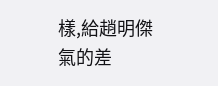樣,給趙明傑氣的差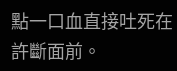點一口血直接吐死在許斷面前。